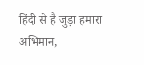हिंदी से है जुड़ा हमारा अभिमान,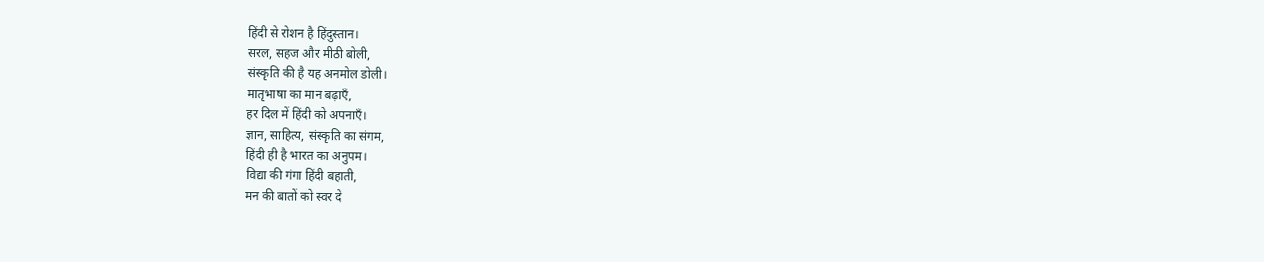हिंदी से रोशन है हिंदुस्तान।
सरल, सहज और मीठी बोली,
संस्कृति की है यह अनमोल डोली।
मातृभाषा का मान बढ़ाएँ,
हर दिल में हिंदी को अपनाएँ।
ज्ञान, साहित्य, संस्कृति का संगम,
हिंदी ही है भारत का अनुपम।
विद्या की गंगा हिंदी बहाती,
मन की बातों को स्वर दे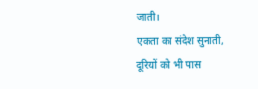जाती।
एकता का संदेश सुनाती,
दूरियों को भी पास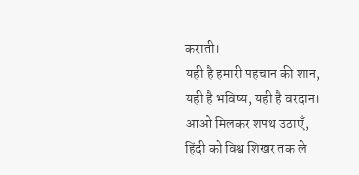कराती।
यही है हमारी पहचान की शान,
यही है भविष्य, यही है वरदान।
आओ मिलकर शपथ उठाएँ,
हिंदी को विश्व शिखर तक ले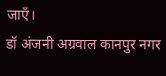जाएँ।
डॉ अंजनी अग्रवाल कानपुर नगर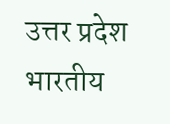उत्तर प्रदेश
भारतीय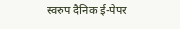स्वरुप दैनिक ई-पेपर